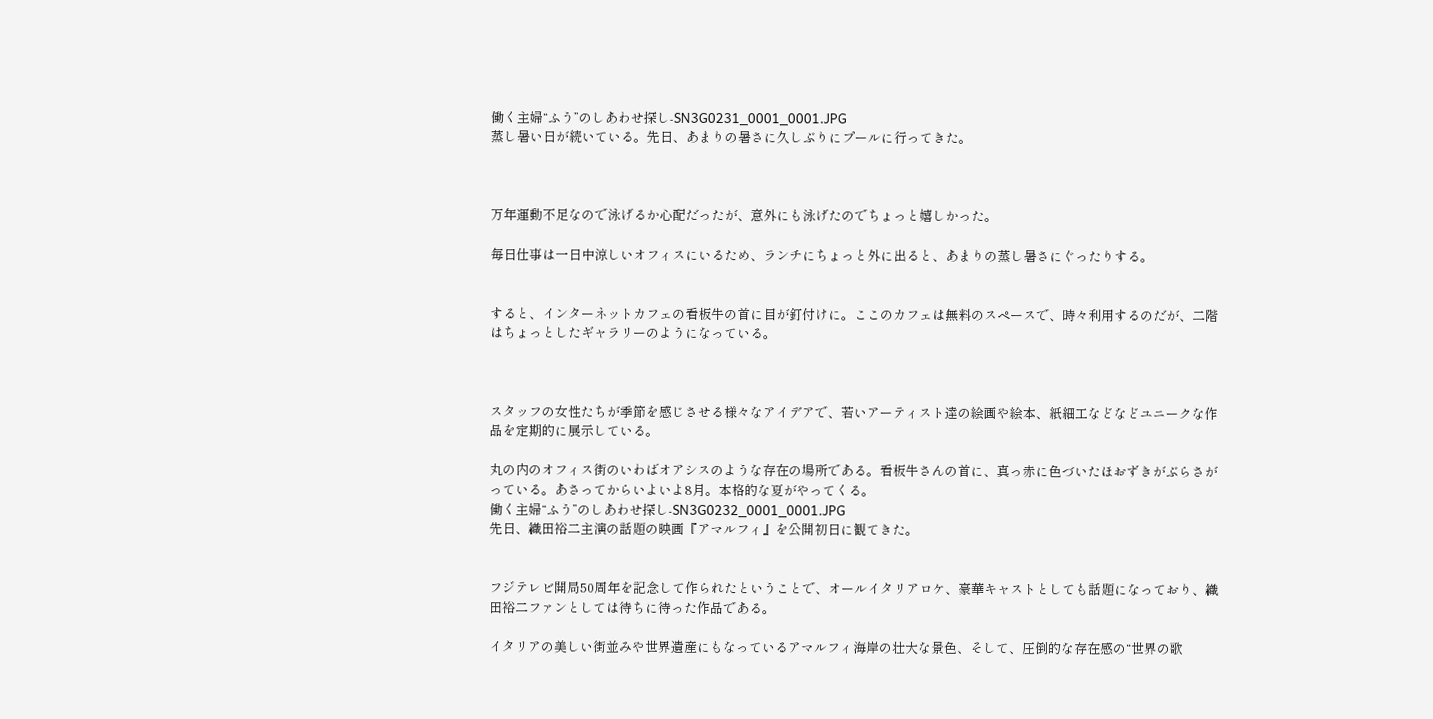働く主婦“ふう”のしあわせ探し-SN3G0231_0001_0001.JPG
蒸し暑い日が続いている。先日、あまりの暑さに久しぶりにプールに行ってきた。



万年運動不足なので泳げるか心配だったが、意外にも泳げたのでちょっと嬉しかった。

毎日仕事は一日中涼しいオフィスにいるため、ランチにちょっと外に出ると、あまりの蒸し暑さにぐったりする。


すると、インターネットカフェの看板牛の首に目が釘付けに。ここのカフェは無料のスペースで、時々利用するのだが、二階はちょっとしたギャラリーのようになっている。



スタッフの女性たちが季節を感じさせる様々なアイデアで、若いアーティスト達の絵画や絵本、紙細工などなどユニークな作品を定期的に展示している。

丸の内のオフィス街のいわばオアシスのような存在の場所である。看板牛さんの首に、真っ赤に色づいたほおずきがぶらさがっている。あさってからいよいよ8月。本格的な夏がやってくる。
働く主婦“ふう”のしあわせ探し-SN3G0232_0001_0001.JPG
先日、織田裕二主演の話題の映画『アマルフィ』を公開初日に観てきた。


フジテレビ開局50周年を記念して作られたということで、オールイタリアロケ、豪華キャストとしても話題になっており、織田裕二ファンとしては待ちに待った作品である。

イタリアの美しい街並みや世界遺産にもなっているアマルフィ海岸の壮大な景色、そして、圧倒的な存在感の“世界の歌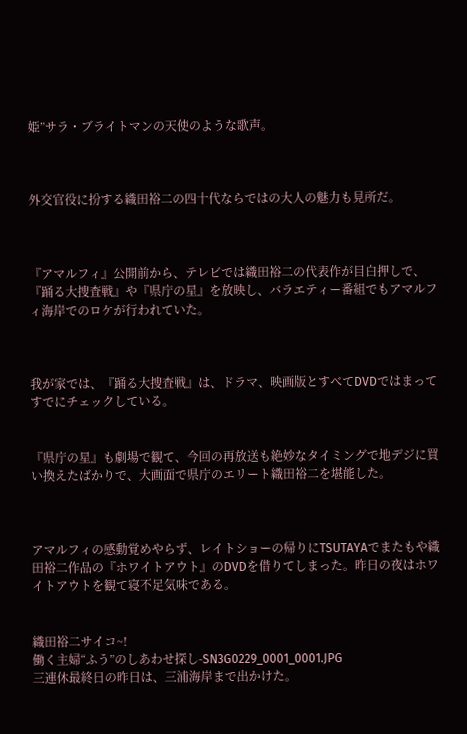姫”サラ・ブライトマンの天使のような歌声。



外交官役に扮する織田裕二の四十代ならではの大人の魅力も見所だ。



『アマルフィ』公開前から、テレビでは織田裕二の代表作が目白押しで、『踊る大捜査戦』や『県庁の星』を放映し、バラエティー番組でもアマルフィ海岸でのロケが行われていた。



我が家では、『踊る大捜査戦』は、ドラマ、映画版とすべてDVDではまってすでにチェックしている。


『県庁の星』も劇場で観て、今回の再放送も絶妙なタイミングで地デジに買い換えたばかりで、大画面で県庁のエリート織田裕二を堪能した。



アマルフィの感動覚めやらず、レイトショーの帰りにTSUTAYAでまたもや織田裕二作品の『ホワイトアウト』のDVDを借りてしまった。昨日の夜はホワイトアウトを観て寝不足気味である。


織田裕二サイコ~!
働く主婦“ふう”のしあわせ探し-SN3G0229_0001_0001.JPG
三連休最終日の昨日は、三浦海岸まで出かけた。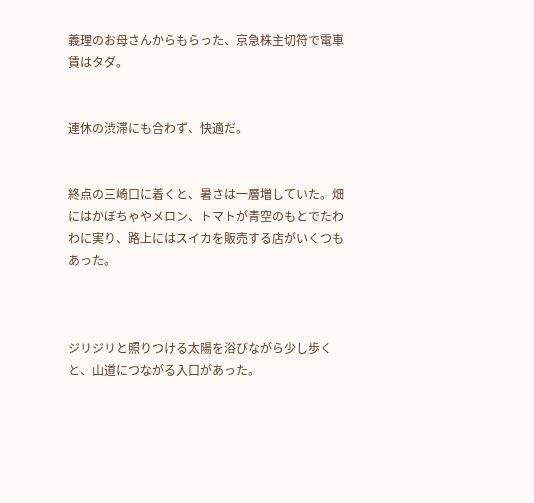義理のお母さんからもらった、京急株主切符で電車賃はタダ。


連休の渋滞にも合わず、快適だ。


終点の三崎口に着くと、暑さは一層増していた。畑にはかぼちゃやメロン、トマトが青空のもとでたわわに実り、路上にはスイカを販売する店がいくつもあった。



ジリジリと照りつける太陽を浴びながら少し歩くと、山道につながる入口があった。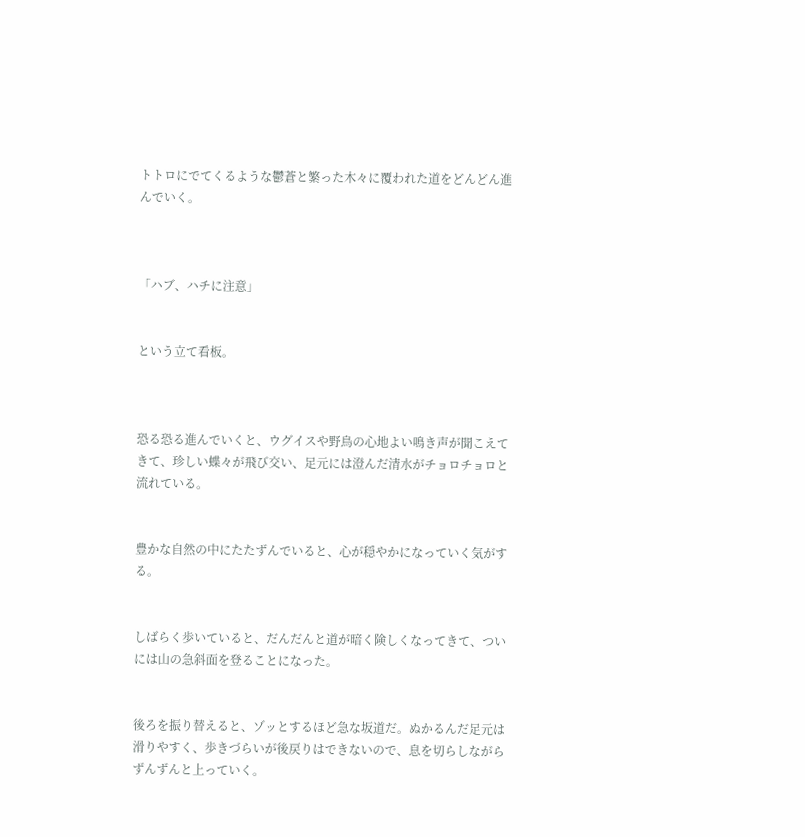トトロにでてくるような鬱蒼と繁った木々に覆われた道をどんどん進んでいく。



「ハブ、ハチに注意」


という立て看板。



恐る恐る進んでいくと、ウグイスや野鳥の心地よい鳴き声が聞こえてきて、珍しい蝶々が飛び交い、足元には澄んだ清水がチョロチョロと流れている。


豊かな自然の中にたたずんでいると、心が穏やかになっていく気がする。


しばらく歩いていると、だんだんと道が暗く険しくなってきて、ついには山の急斜面を登ることになった。


後ろを振り替えると、ゾッとするほど急な坂道だ。ぬかるんだ足元は滑りやすく、歩きづらいが後戻りはできないので、息を切らしながらずんずんと上っていく。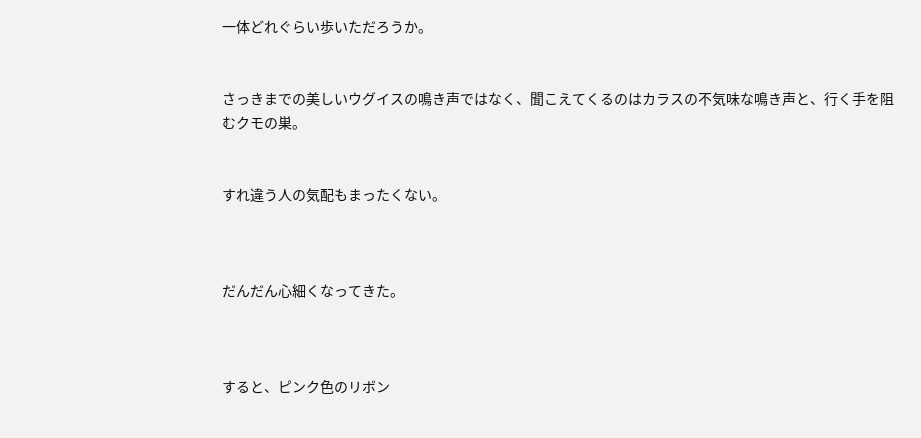一体どれぐらい歩いただろうか。


さっきまでの美しいウグイスの鳴き声ではなく、聞こえてくるのはカラスの不気味な鳴き声と、行く手を阻むクモの巣。


すれ違う人の気配もまったくない。



だんだん心細くなってきた。



すると、ピンク色のリボン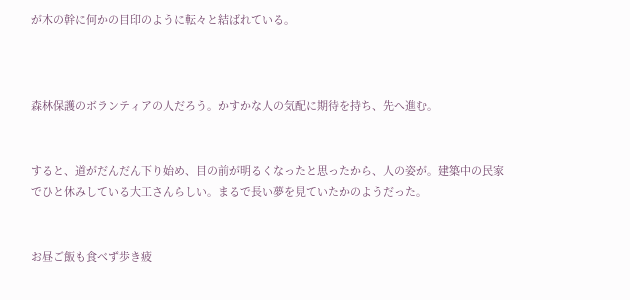が木の幹に何かの目印のように転々と結ばれている。



森林保護のボランティアの人だろう。かすかな人の気配に期待を持ち、先へ進む。


すると、道がだんだん下り始め、目の前が明るくなったと思ったから、人の姿が。建築中の民家でひと休みしている大工さんらしい。まるで長い夢を見ていたかのようだった。


お昼ご飯も食べず歩き疲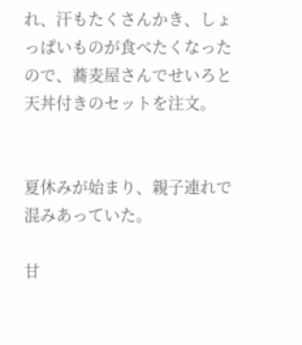れ、汗もたくさんかき、しょっぱいものが食べたくなったので、蕎麦屋さんでせいろと天丼付きのセットを注文。


夏休みが始まり、親子連れで混みあっていた。

甘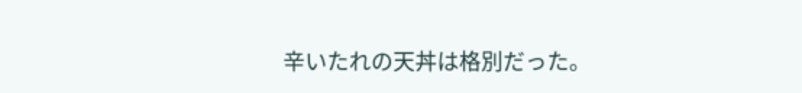辛いたれの天丼は格別だった。